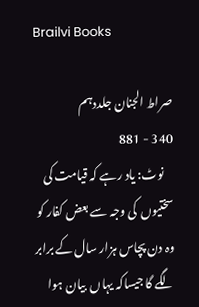Brailvi Books

صراط الجنان جلددہم
340 - 881
    نوٹ: یاد رہے کہ قیامت کی سختیوں  کی وجہ سے بعض کفار کو وہ دن پچاس ہزار سال کے برابر لگے گا جیساکہ یہاں  بیان ہوا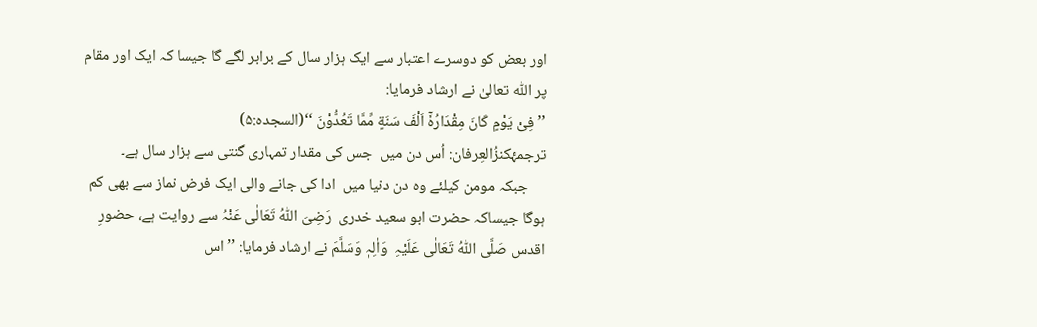اور بعض کو دوسرے اعتبار سے ایک ہزار سال کے برابر لگے گا جیسا کہ ایک اور مقام پر اللّٰہ تعالیٰ نے ارشاد فرمایا:
’’ فِیْ یَوْمٍ كَانَ مِقْدَارُهٗۤ اَلْفَ سَنَةٍ مِّمَّا تَعُدُّوْنَ ‘‘(السجدہ:۵)
ترجمۂکنزُالعِرفان: اُس دن میں  جس کی مقدار تمہاری گنتی سے ہزار سال ہے۔
     جبکہ مومن کیلئے وہ دن دنیا میں  ادا کی جانے والی ایک فرض نماز سے بھی کم ہوگا جیساکہ حضرت ابو سعید خدری  رَضِیَ اللّٰہُ تَعَالٰی عَنْہُ سے روایت ہے، حضورِ اقدس صَلَّی اللّٰہُ تَعَالٰی عَلَیْہِ  وَاٰلِہٖ وَسَلَّمَ نے ارشاد فرمایا: ’’اس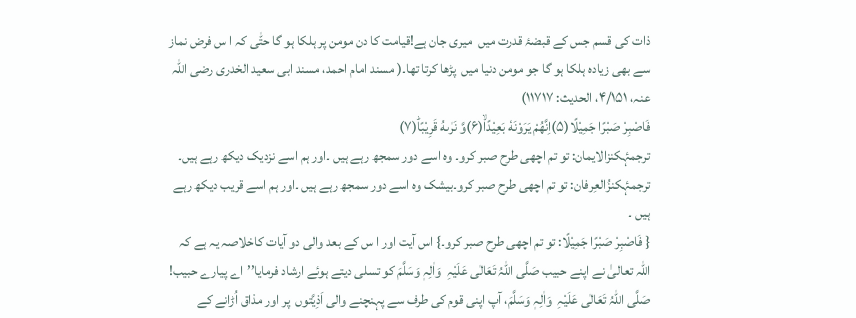ذات کی قسم جس کے قبضۂ قدرت میں  میری جان ہے!قیامت کا دن مومن پر ہلکا ہو گا حتّٰی کہ ا س فرض نماز سے بھی زیادہ ہلکا ہو گا جو مومن دنیا میں  پڑھا کرتا تھا۔( مسند امام احمد، مسند ابی سعید الخدری رضی اللّٰہ عنہ، ۴/۱۵۱، الحدیث: ۱۱۷۱۷)
فَاصْبِرْ صَبْرًا جَمِیْلًا(۵)اِنَّهُمْ یَرَوْنَهٗ بَعِیْدًاۙ(۶)وَّ نَرٰىهُ قَرِیْبًاؕ(۷)
ترجمۂکنزالایمان: تو تم اچھی طرح صبر کرو۔ وہ اسے دور سمجھ رہے ہیں ۔اور ہم اسے نزدیک دیکھ رہے ہیں۔ ترجمۂکنزُالعِرفان: تو تم اچھی طرح صبر کرو۔بیشک وہ اسے دور سمجھ رہے ہیں ۔اور ہم اسے قریب دیکھ رہے ہیں ۔
{ فَاصْبِرْ صَبْرًا جَمِیْلًا: تو تم اچھی طرح صبر کرو۔} اس آیت اور ا س کے بعد والی دو آیات کاخلاصہ یہ ہے کہ اللّٰہ تعالیٰ نے اپنے حبیب صَلَّی اللّٰہُ تَعَالٰی عَلَیْہِ  وَاٰلِہٖ وَسَلَّمَ کو تسلی دیتے ہوئے ارشاد فرمایا’’اے پیارے حبیب! صَلَّی اللّٰہُ تَعَالٰی عَلَیْہِ  وَاٰلِہٖ وَسَلَّمَ، آپ اپنی قوم کی طرف سے پہنچنے والی اَذِیَّتوں  پر اور مذاق اُڑانے کے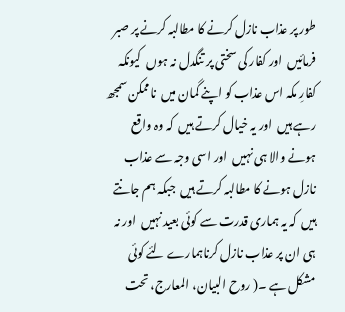طور پر عذاب نازل کرنے کا مطالبہ کرنے پر صبر فرمائیں  اور کفار کی سختی پر تنگدل نہ ہوں  کیونکہ کفارِ مکہ اس عذاب کو اپنے گمان میں  ناممکن سمجھ رہے ہیں  اور یہ خیال کرتے ہیں  کہ وہ واقع ہونے والا ہی نہیں  اور اسی وجہ سے عذاب نازل ہونے کا مطالبہ کرتے ہیں  جبکہ ہم جانتے ہیں  کہ یہ ہماری قدرت سے کوئی بعید نہیں  اور نہ ہی ان پر عذاب نازل کرناہمارے لئے کوئی مشکل ہے ۔( روح البیان، المعارج، تحت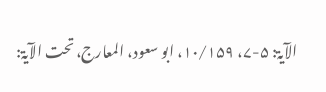الآیۃ: ۵-۷، ۱۰/۱۵۹، ابو سعود، المعارج، تحت الآیۃ: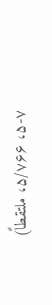۵-۷، ۵/۷۶۶، ملتقطاً)